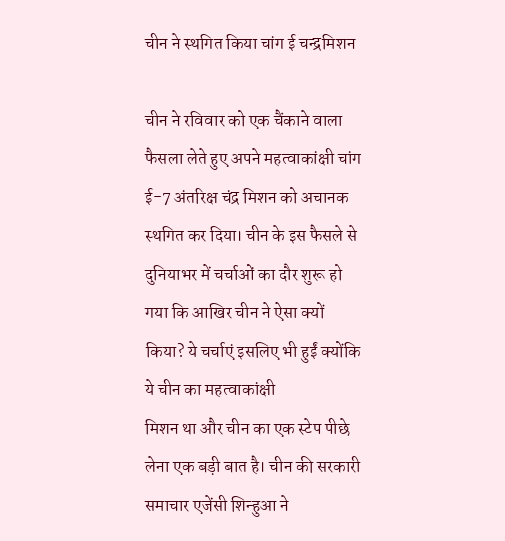चीन ने स्थगित किया चांग ई चन्द्रमिशन

चीन ने रविवार को एक चैंकाने वाला फैसला लेते हुए अपने महत्वाकांक्षी चांग ई-7 अंतरिक्ष चंद्र मिशन को अचानक स्थगित कर दिया। चीन के इस फैसले से दुनियाभर में चर्चाओं का दौर शुरू हो गया कि आखिर चीन ने ऐसा क्यों किया? ये चर्चाएं इसलिए भी हुईं क्योंकि ये चीन का महत्वाकांक्षी
मिशन था और चीन का एक स्टेप पीछे लेना एक बड़ी बात है। चीन की सरकारी समाचार एजेंसी शिन्हुआ ने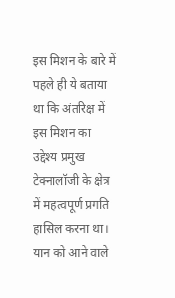इस मिशन के बारे में पहले ही ये बताया था कि अंतरिक्ष में इस मिशन का उद्देश्य प्रमुख टेक्नालॉजी के क्षेत्र में महत्वपूर्ण प्रगति हासिल करना था।
यान को आने वाले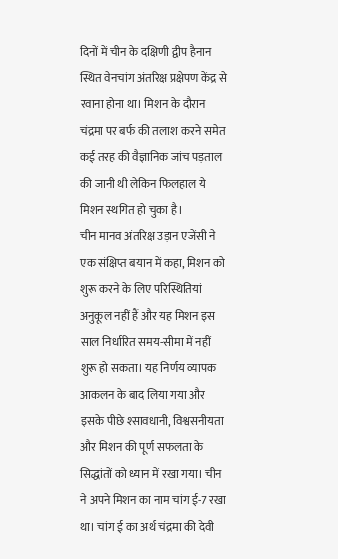दिनों में चीन के दक्षिणी द्वीप हैनान स्थित वेनचांग अंतरिक्ष प्रक्षेपण केंद्र से रवाना होना था। मिशन के दौरान चंद्रमा पर बर्फ की तलाश करने समेत कई तरह की वैज्ञानिक जांच पड़ताल की जानी थी लेकिन फिलहाल ये मिशन स्थगित हो चुका है।
चीन मानव अंतरिक्ष उड़ान एजेंसी ने एक संक्षिप्त बयान में कहा, मिशन को शुरू करने के लिए परिस्थितियां अनुकूल नहीं हैं और यह मिशन इस साल निर्धारित समय-सीमा में नहीं शुरू हो सकता। यह निर्णय व्यापक आकलन के बाद लिया गया और इसके पीछे श्सावधानी, विश्वसनीयता और मिशन की पूर्ण सफलता के सिद्धांतों को ध्यान में रखा गया। चीन ने अपने मिशन का नाम चांग ई-7 रखा था। चांग ई का अर्थ चंद्रमा की देवी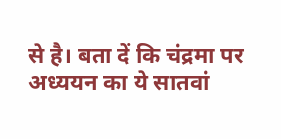से है। बता दें कि चंद्रमा पर अध्ययन का ये सातवां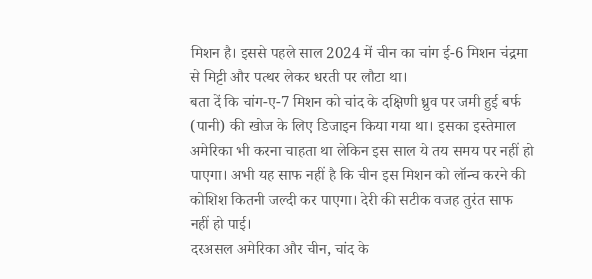मिशन है। इससे पहले साल 2024 में चीन का चांग ई-6 मिशन चंद्रमा से मिट्टी और पत्थर लेकर धरती पर लौटा था।
बता दें कि चांग-ए-7 मिशन को चांद के दक्षिणी ध्रुव पर जमी हुई बर्फ (पानी) की खोज के लिए डिजाइन किया गया था। इसका इस्तेमाल अमेरिका भी करना चाहता था लेकिन इस साल ये तय समय पर नहीं हो पाएगा। अभी यह साफ नहीं है कि चीन इस मिशन को लॉन्च करने की कोशिश कितनी जल्दी कर पाएगा। देरी की सटीक वजह तुरंत साफ नहीं हो पाई।
दरअसल अमेरिका और चीन, चांद के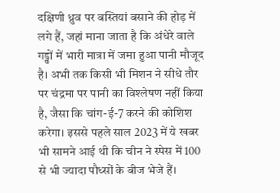दक्षिणी ध्रुव पर बस्तियां बसाने की होड़ में लगे हैं, जहां माना जाता है कि अंधेरे वाले गड्ढों में भारी मात्रा में जमा हुआ पानी मौजूद है। अभी तक किसी भी मिशन ने सीधे तौर पर चंद्रमा पर पानी का विश्लेषण नहीं किया है, जैसा कि चांग-ई-7 करने की कोशिश करेगा। इससे पहले साल 2023 में ये खबर भी सामने आई थी कि चीन ने स्पेस में 100 से भी ज्यादा पौध्सों के बीज भेजे हैं।